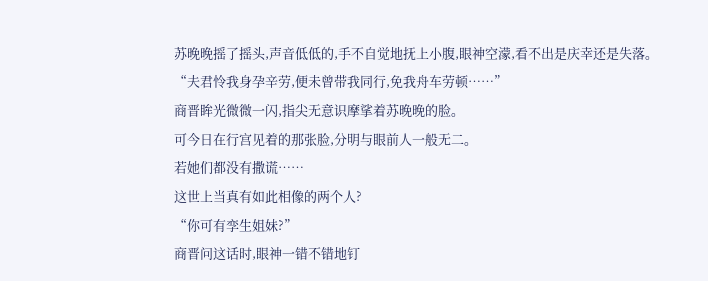苏晚晚摇了摇头,声音低低的,手不自觉地抚上小腹,眼神空濛,看不出是庆幸还是失落。
“夫君怜我身孕辛劳,便未曾带我同行,免我舟车劳顿……”
商晋眸光微微一闪,指尖无意识摩挲着苏晚晚的脸。
可今日在行宫见着的那张脸,分明与眼前人一般无二。
若她们都没有撒谎……
这世上当真有如此相像的两个人?
“你可有孪生姐妹?”
商晋问这话时,眼神一错不错地钉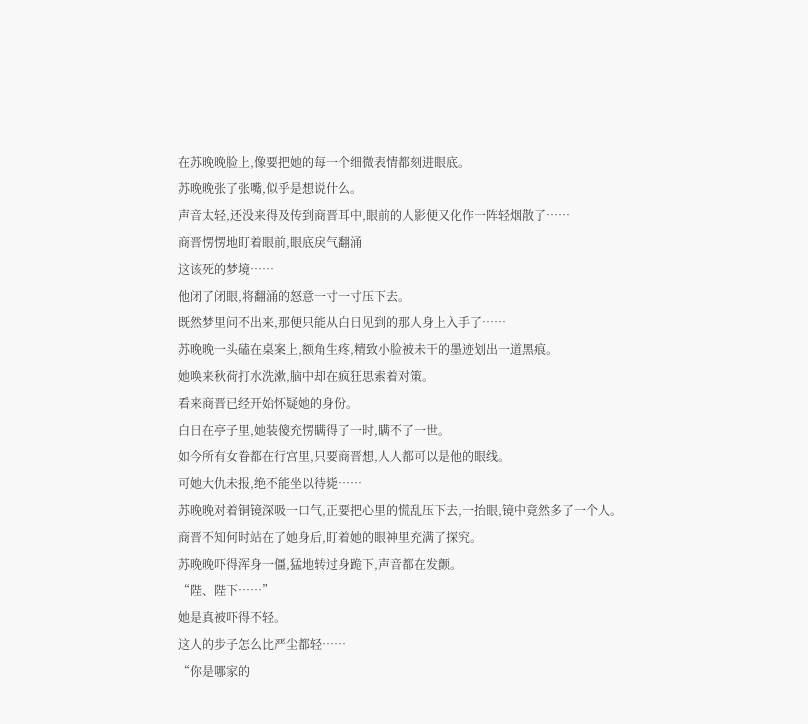在苏晚晚脸上,像要把她的每一个细微表情都刻进眼底。
苏晚晚张了张嘴,似乎是想说什么。
声音太轻,还没来得及传到商晋耳中,眼前的人影便又化作一阵轻烟散了……
商晋愣愣地盯着眼前,眼底戾气翻涌
这该死的梦境……
他闭了闭眼,将翻涌的怒意一寸一寸压下去。
既然梦里问不出来,那便只能从白日见到的那人身上入手了……
苏晚晚一头磕在桌案上,额角生疼,精致小脸被未干的墨迹划出一道黑痕。
她唤来秋荷打水洗漱,脑中却在疯狂思索着对策。
看来商晋已经开始怀疑她的身份。
白日在亭子里,她装傻充愣瞒得了一时,瞒不了一世。
如今所有女眷都在行宫里,只要商晋想,人人都可以是他的眼线。
可她大仇未报,绝不能坐以待毙……
苏晚晚对着铜镜深吸一口气,正要把心里的慌乱压下去,一抬眼,镜中竟然多了一个人。
商晋不知何时站在了她身后,盯着她的眼神里充满了探究。
苏晚晚吓得浑身一僵,猛地转过身跪下,声音都在发颤。
“陛、陛下……”
她是真被吓得不轻。
这人的步子怎么比严尘都轻……
“你是哪家的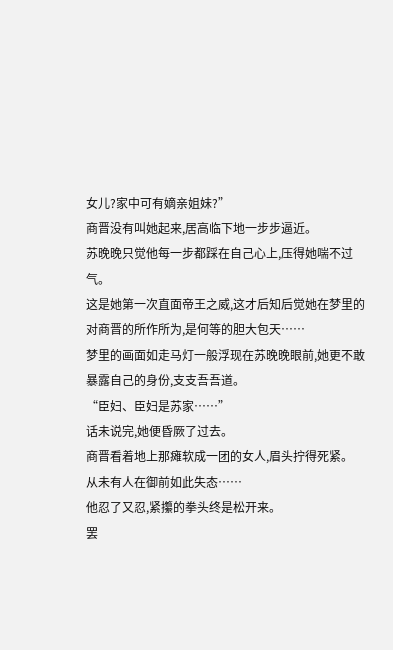女儿?家中可有嫡亲姐妹?”
商晋没有叫她起来,居高临下地一步步逼近。
苏晚晚只觉他每一步都踩在自己心上,压得她喘不过气。
这是她第一次直面帝王之威,这才后知后觉她在梦里的对商晋的所作所为,是何等的胆大包天……
梦里的画面如走马灯一般浮现在苏晚晚眼前,她更不敢暴露自己的身份,支支吾吾道。
“臣妇、臣妇是苏家……”
话未说完,她便昏厥了过去。
商晋看着地上那瘫软成一团的女人,眉头拧得死紧。
从未有人在御前如此失态……
他忍了又忍,紧攥的拳头终是松开来。
罢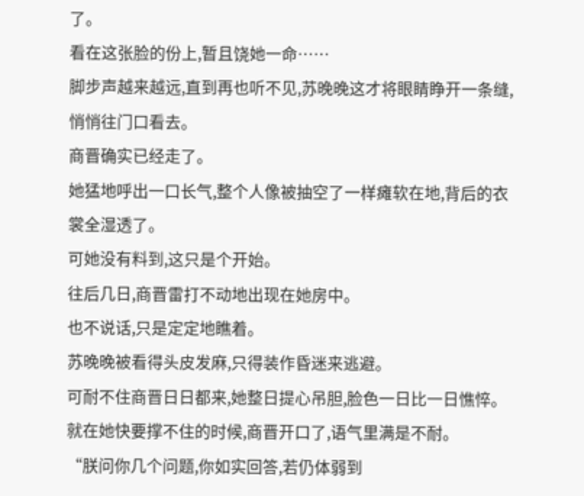了。
看在这张脸的份上,暂且饶她一命……
脚步声越来越远,直到再也听不见,苏晚晚这才将眼睛睁开一条缝,悄悄往门口看去。
商晋确实已经走了。
她猛地呼出一口长气,整个人像被抽空了一样瘫软在地,背后的衣裳全湿透了。
可她没有料到,这只是个开始。
往后几日,商晋雷打不动地出现在她房中。
也不说话,只是定定地瞧着。
苏晚晚被看得头皮发麻,只得装作昏迷来逃避。
可耐不住商晋日日都来,她整日提心吊胆,脸色一日比一日憔悴。
就在她快要撑不住的时候,商晋开口了,语气里满是不耐。
“朕问你几个问题,你如实回答,若仍体弱到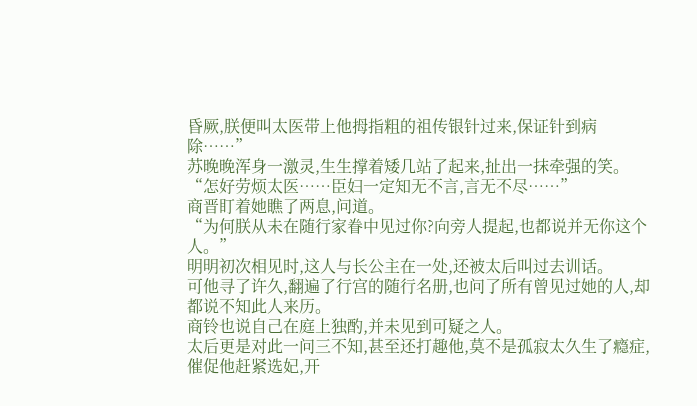昏厥,朕便叫太医带上他拇指粗的祖传银针过来,保证针到病除……”
苏晚晚浑身一激灵,生生撑着矮几站了起来,扯出一抹牵强的笑。
“怎好劳烦太医……臣妇一定知无不言,言无不尽……”
商晋盯着她瞧了两息,问道。
“为何朕从未在随行家眷中见过你?向旁人提起,也都说并无你这个人。”
明明初次相见时,这人与长公主在一处,还被太后叫过去训话。
可他寻了许久,翻遍了行宫的随行名册,也问了所有曾见过她的人,却都说不知此人来历。
商铃也说自己在庭上独酌,并未见到可疑之人。
太后更是对此一问三不知,甚至还打趣他,莫不是孤寂太久生了瘾症,催促他赶紧选妃,开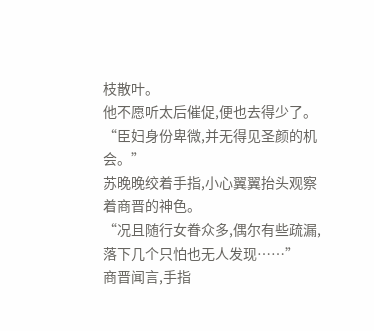枝散叶。
他不愿听太后催促,便也去得少了。
“臣妇身份卑微,并无得见圣颜的机会。”
苏晚晚绞着手指,小心翼翼抬头观察着商晋的神色。
“况且随行女眷众多,偶尔有些疏漏,落下几个只怕也无人发现……”
商晋闻言,手指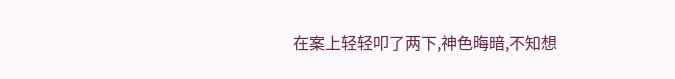在案上轻轻叩了两下,神色晦暗,不知想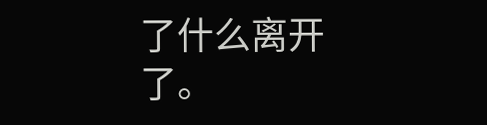了什么离开了。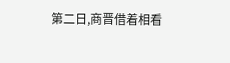第二日,商晋借着相看